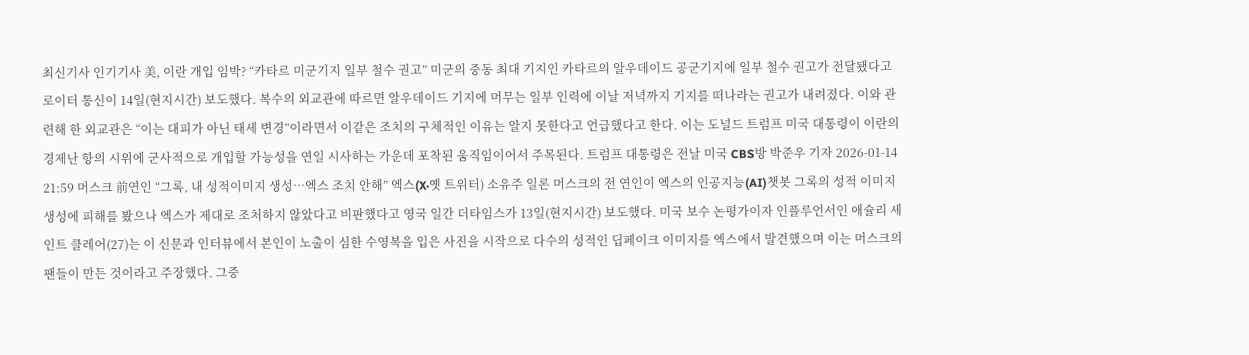최신기사 인기기사 美, 이란 개입 임박? “카타르 미군기지 일부 철수 권고” 미군의 중동 최대 기지인 카타르의 알우데이드 공군기지에 일부 철수 권고가 전달됐다고 로이터 통신이 14일(현지시간) 보도했다. 복수의 외교관에 따르면 알우데이드 기지에 머무는 일부 인력에 이날 저녁까지 기지를 떠나라는 권고가 내려졌다. 이와 관련해 한 외교관은 “이는 대피가 아닌 태세 변경”이라면서 이같은 조치의 구체적인 이유는 알지 못한다고 언급했다고 한다. 이는 도널드 트럼프 미국 대통령이 이란의 경제난 항의 시위에 군사적으로 개입할 가능성을 연일 시사하는 가운데 포착된 움직임이어서 주목된다. 트럼프 대통령은 전날 미국 CBS방 박준우 기자 2026-01-14 21:59 머스크 前연인 “그록, 내 성적이미지 생성…엑스 조치 안해” 엑스(X·옛 트위터) 소유주 일론 머스크의 전 연인이 엑스의 인공지능(AI)챗봇 그록의 성적 이미지 생성에 피해를 봤으나 엑스가 제대로 조처하지 않았다고 비판했다고 영국 일간 더타임스가 13일(현지시간) 보도했다. 미국 보수 논평가이자 인플루언서인 애슐리 세인트 클레어(27)는 이 신문과 인터뷰에서 본인이 노출이 심한 수영복을 입은 사진을 시작으로 다수의 성적인 딥페이크 이미지를 엑스에서 발견했으며 이는 머스크의 팬들이 만든 것이라고 주장했다. 그중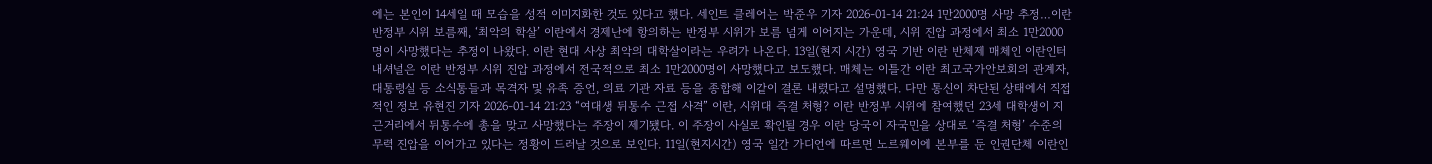에는 본인이 14세일 때 모습을 성적 이미지화한 것도 있다고 했다. 세인트 클레어는 박준우 기자 2026-01-14 21:24 1만2000명 사망 추정…이란 반정부 시위 보름째, ‘최악의 학살’ 이란에서 경제난에 항의하는 반정부 시위가 보름 넘게 이어지는 가운데, 시위 진압 과정에서 최소 1만2000명이 사망했다는 추정이 나왔다. 이란 현대 사상 최악의 대학살이라는 우려가 나온다. 13일(현지 시간) 영국 기반 이란 반체제 매체인 이란인터내셔널은 이란 반정부 시위 진압 과정에서 전국적으로 최소 1만2000명이 사망했다고 보도했다. 매체는 이틀간 이란 최고국가안보회의 관계자, 대통령실 등 소식통들과 목격자 및 유족 증언, 의료 기관 자료 등을 종합해 이같이 결론 내렸다고 설명했다. 다만 통신이 차단된 상태에서 직접적인 정보 유현진 기자 2026-01-14 21:23 “여대생 뒤통수 근접 사격” 이란, 시위대 즉결 처형? 이란 반정부 시위에 참여했던 23세 대학생이 지근거리에서 뒤통수에 총을 맞고 사망했다는 주장이 제기됐다. 이 주장이 사실로 확인될 경우 이란 당국이 자국민을 상대로 ‘즉결 처형’ 수준의 무력 진압을 이어가고 있다는 정황이 드러날 것으로 보인다. 11일(현지시간) 영국 일간 가디언에 따르면 노르웨이에 본부를 둔 인권단체 이란인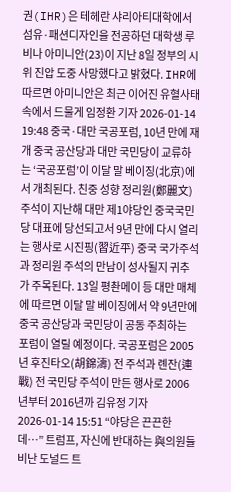권(IHR)은 테헤란 샤리아티대학에서 섬유·패션디자인을 전공하던 대학생 루비나 아미니안(23)이 지난 8일 정부의 시위 진압 도중 사망했다고 밝혔다. IHR에 따르면 아미니안은 최근 이어진 유혈사태 속에서 드물게 임정환 기자 2026-01-14 19:48 중국·대만 국공포럼, 10년 만에 재개 중국 공산당과 대만 국민당이 교류하는 ‘국공포럼’이 이달 말 베이징(北京)에서 개최된다. 친중 성향 정리원(鄭麗文) 주석이 지난해 대만 제1야당인 중국국민당 대표에 당선되고서 9년 만에 다시 열리는 행사로 시진핑(習近平) 중국 국가주석과 정리원 주석의 만남이 성사될지 귀추가 주목된다. 13일 평촨메이 등 대만 매체에 따르면 이달 말 베이징에서 약 9년만에 중국 공산당과 국민당이 공동 주최하는 포럼이 열릴 예정이다. 국공포럼은 2005년 후진타오(胡錦濤) 전 주석과 롄잔(連戰) 전 국민당 주석이 만든 행사로 2006년부터 2016년까 김유정 기자 2026-01-14 15:51 “야당은 끈끈한데…” 트럼프, 자신에 반대하는 與의원들 비난 도널드 트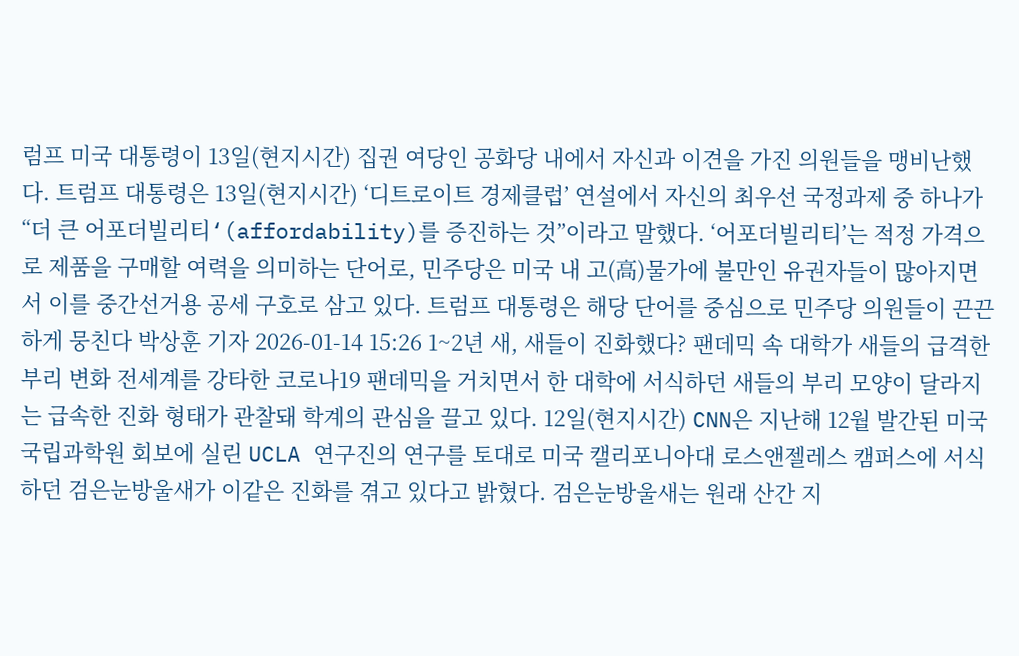럼프 미국 대통령이 13일(현지시간) 집권 여당인 공화당 내에서 자신과 이견을 가진 의원들을 맹비난했다. 트럼프 대통령은 13일(현지시간) ‘디트로이트 경제클럽’ 연설에서 자신의 최우선 국정과제 중 하나가 “더 큰 어포더빌리티‘(affordability)를 증진하는 것”이라고 말했다. ‘어포더빌리티’는 적정 가격으로 제품을 구매할 여력을 의미하는 단어로, 민주당은 미국 내 고(高)물가에 불만인 유권자들이 많아지면서 이를 중간선거용 공세 구호로 삼고 있다. 트럼프 대통령은 해당 단어를 중심으로 민주당 의원들이 끈끈하게 뭉친다 박상훈 기자 2026-01-14 15:26 1~2년 새, 새들이 진화했다? 팬데믹 속 대학가 새들의 급격한 부리 변화 전세계를 강타한 코로나19 팬데믹을 거치면서 한 대학에 서식하던 새들의 부리 모양이 달라지는 급속한 진화 형태가 관찰돼 학계의 관심을 끌고 있다. 12일(현지시간) CNN은 지난해 12월 발간된 미국 국립과학원 회보에 실린 UCLA 연구진의 연구를 토대로 미국 캘리포니아대 로스앤젤레스 캠퍼스에 서식하던 검은눈방울새가 이같은 진화를 겪고 있다고 밝혔다. 검은눈방울새는 원래 산간 지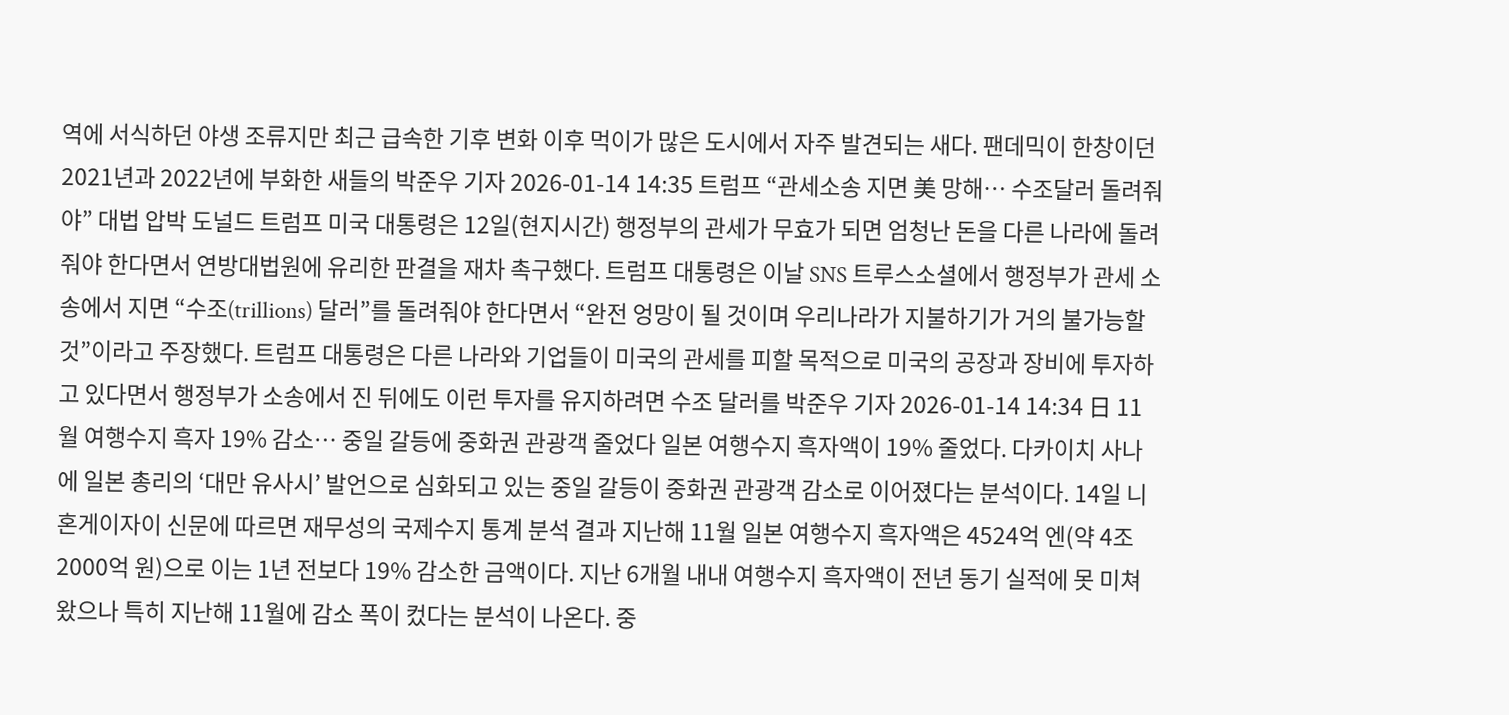역에 서식하던 야생 조류지만 최근 급속한 기후 변화 이후 먹이가 많은 도시에서 자주 발견되는 새다. 팬데믹이 한창이던 2021년과 2022년에 부화한 새들의 박준우 기자 2026-01-14 14:35 트럼프 “관세소송 지면 美 망해… 수조달러 돌려줘야” 대법 압박 도널드 트럼프 미국 대통령은 12일(현지시간) 행정부의 관세가 무효가 되면 엄청난 돈을 다른 나라에 돌려줘야 한다면서 연방대법원에 유리한 판결을 재차 촉구했다. 트럼프 대통령은 이날 SNS 트루스소셜에서 행정부가 관세 소송에서 지면 “수조(trillions) 달러”를 돌려줘야 한다면서 “완전 엉망이 될 것이며 우리나라가 지불하기가 거의 불가능할 것”이라고 주장했다. 트럼프 대통령은 다른 나라와 기업들이 미국의 관세를 피할 목적으로 미국의 공장과 장비에 투자하고 있다면서 행정부가 소송에서 진 뒤에도 이런 투자를 유지하려면 수조 달러를 박준우 기자 2026-01-14 14:34 日 11월 여행수지 흑자 19% 감소… 중일 갈등에 중화권 관광객 줄었다 일본 여행수지 흑자액이 19% 줄었다. 다카이치 사나에 일본 총리의 ‘대만 유사시’ 발언으로 심화되고 있는 중일 갈등이 중화권 관광객 감소로 이어졌다는 분석이다. 14일 니혼게이자이 신문에 따르면 재무성의 국제수지 통계 분석 결과 지난해 11월 일본 여행수지 흑자액은 4524억 엔(약 4조2000억 원)으로 이는 1년 전보다 19% 감소한 금액이다. 지난 6개월 내내 여행수지 흑자액이 전년 동기 실적에 못 미쳐왔으나 특히 지난해 11월에 감소 폭이 컸다는 분석이 나온다. 중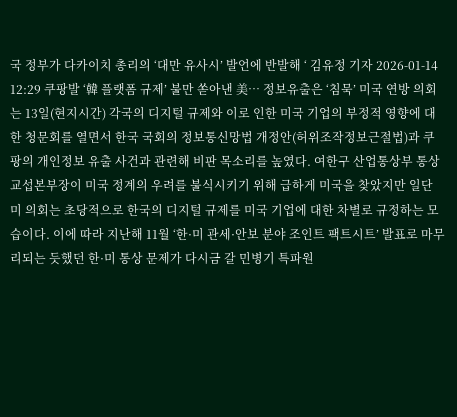국 정부가 다카이치 총리의 ‘대만 유사시’ 발언에 반발해 ‘ 김유정 기자 2026-01-14 12:29 쿠팡발 ‘韓 플랫폼 규제’ 불만 쏟아낸 美… 정보유출은 ‘침묵’ 미국 연방 의회는 13일(현지시간) 각국의 디지털 규제와 이로 인한 미국 기업의 부정적 영향에 대한 청문회를 열면서 한국 국회의 정보통신망법 개정안(허위조작정보근절법)과 쿠팡의 개인정보 유출 사건과 관련해 비판 목소리를 높였다. 여한구 산업통상부 통상교섭본부장이 미국 정계의 우려를 불식시키기 위해 급하게 미국을 찾았지만 일단 미 의회는 초당적으로 한국의 디지털 규제를 미국 기업에 대한 차별로 규정하는 모습이다. 이에 따라 지난해 11월 ‘한·미 관세·안보 분야 조인트 팩트시트’ 발표로 마무리되는 듯했던 한·미 통상 문제가 다시금 갈 민병기 특파원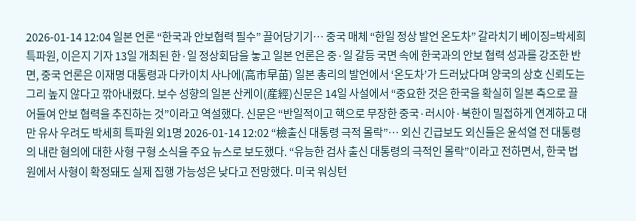2026-01-14 12:04 일본 언론 “한국과 안보협력 필수” 끌어당기기… 중국 매체 “한일 정상 발언 온도차” 갈라치기 베이징=박세희 특파원, 이은지 기자 13일 개최된 한·일 정상회담을 놓고 일본 언론은 중·일 갈등 국면 속에 한국과의 안보 협력 성과를 강조한 반면, 중국 언론은 이재명 대통령과 다카이치 사나에(高市早苗) 일본 총리의 발언에서 ‘온도차’가 드러났다며 양국의 상호 신뢰도는 그리 높지 않다고 깎아내렸다. 보수 성향의 일본 산케이(産經)신문은 14일 사설에서 “중요한 것은 한국을 확실히 일본 측으로 끌어들여 안보 협력을 추진하는 것”이라고 역설했다. 신문은 “반일적이고 핵으로 무장한 중국·러시아·북한이 밀접하게 연계하고 대만 유사 우려도 박세희 특파원 외1명 2026-01-14 12:02 “檢출신 대통령 극적 몰락”… 외신 긴급보도 외신들은 윤석열 전 대통령의 내란 혐의에 대한 사형 구형 소식을 주요 뉴스로 보도했다. “유능한 검사 출신 대통령의 극적인 몰락”이라고 전하면서, 한국 법원에서 사형이 확정돼도 실제 집행 가능성은 낮다고 전망했다. 미국 워싱턴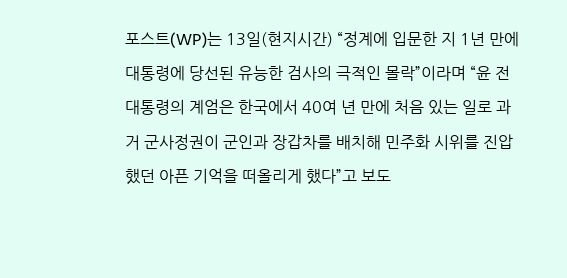포스트(WP)는 13일(현지시간) “정계에 입문한 지 1년 만에 대통령에 당선된 유능한 검사의 극적인 몰락”이라며 “윤 전 대통령의 계엄은 한국에서 40여 년 만에 처음 있는 일로 과거 군사정권이 군인과 장갑차를 배치해 민주화 시위를 진압했던 아픈 기억을 떠올리게 했다”고 보도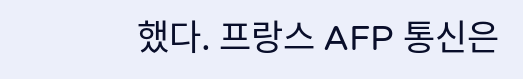했다. 프랑스 AFP 통신은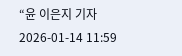“윤 이은지 기자 2026-01-14 11:59